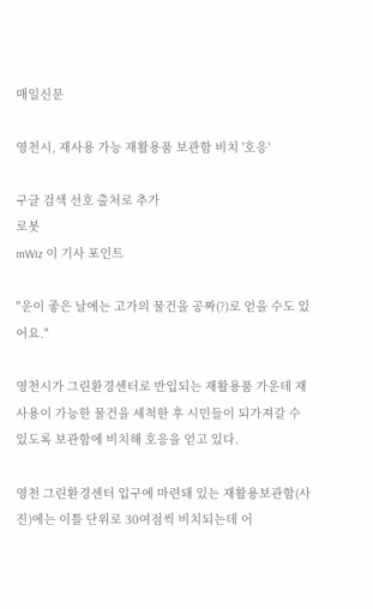매일신문

영천시, 재사용 가능 재활용품 보관함 비치 '호응'

구글 검색 선호 출처로 추가
로봇
mWiz 이 기사 포인트

"운이 좋은 날에는 고가의 물건을 공짜(?)로 얻을 수도 있어요."

영천시가 그린환경센터로 반입되는 재활용품 가운데 재사용이 가능한 물건을 세척한 후 시민들이 되가져갈 수 있도록 보관함에 비치해 호응을 얻고 있다.

영천 그린환경센터 입구에 마련돼 있는 재활용보관함(사진)에는 이틀 단위로 30여점씩 비치되는데 어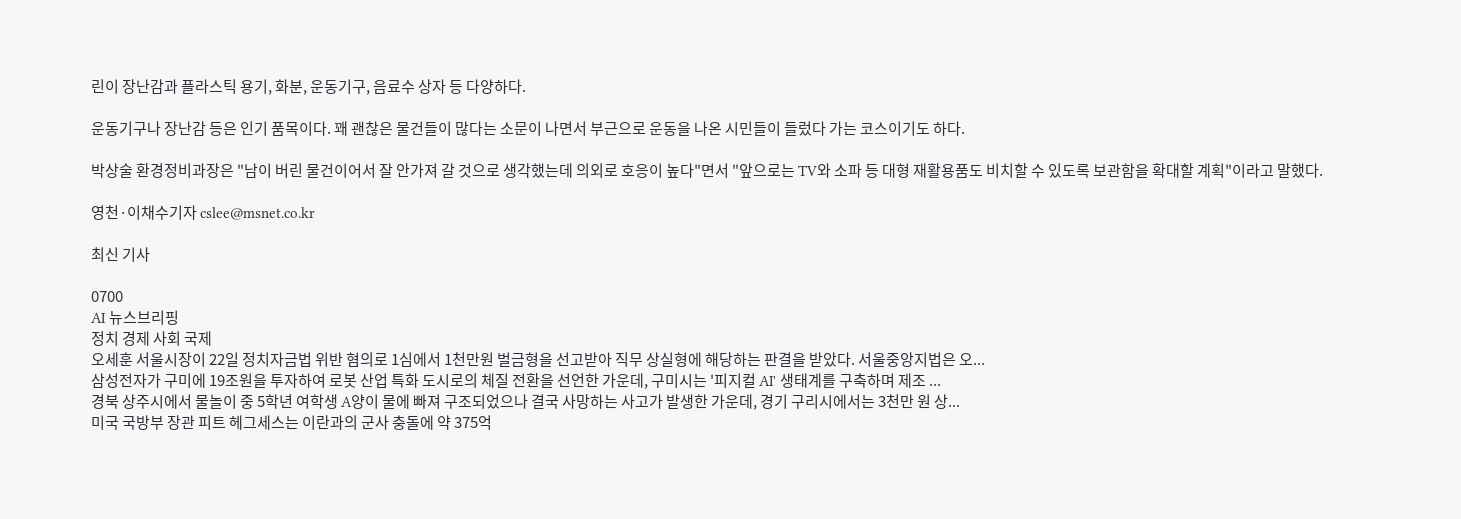린이 장난감과 플라스틱 용기, 화분, 운동기구, 음료수 상자 등 다양하다.

운동기구나 장난감 등은 인기 품목이다. 꽤 괜찮은 물건들이 많다는 소문이 나면서 부근으로 운동을 나온 시민들이 들렀다 가는 코스이기도 하다.

박상술 환경정비과장은 "남이 버린 물건이어서 잘 안가져 갈 것으로 생각했는데 의외로 호응이 높다"면서 "앞으로는 TV와 소파 등 대형 재활용품도 비치할 수 있도록 보관함을 확대할 계획"이라고 말했다.

영천·이채수기자 cslee@msnet.co.kr

최신 기사

0700
AI 뉴스브리핑
정치 경제 사회 국제
오세훈 서울시장이 22일 정치자금법 위반 혐의로 1심에서 1천만원 벌금형을 선고받아 직무 상실형에 해당하는 판결을 받았다. 서울중앙지법은 오...
삼성전자가 구미에 19조원을 투자하여 로봇 산업 특화 도시로의 체질 전환을 선언한 가운데, 구미시는 '피지컬 AI' 생태계를 구축하며 제조 ...
경북 상주시에서 물놀이 중 5학년 여학생 A양이 물에 빠져 구조되었으나 결국 사망하는 사고가 발생한 가운데, 경기 구리시에서는 3천만 원 상...
미국 국방부 장관 피트 헤그세스는 이란과의 군사 충돌에 약 375억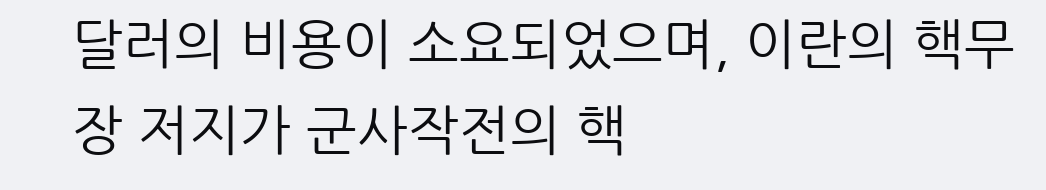달러의 비용이 소요되었으며, 이란의 핵무장 저지가 군사작전의 핵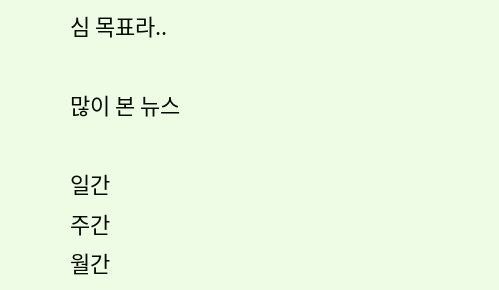심 목표라..

많이 본 뉴스

일간
주간
월간